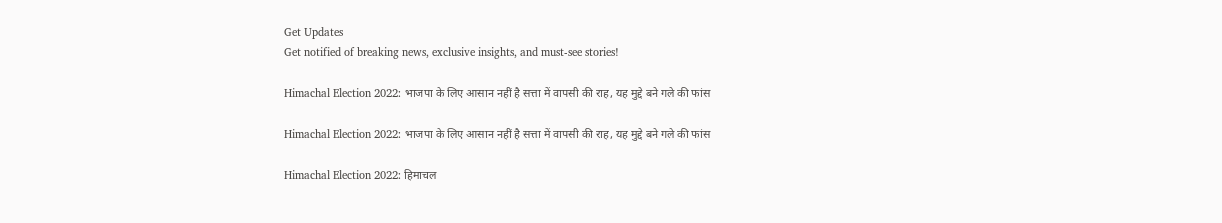Get Updates
Get notified of breaking news, exclusive insights, and must-see stories!

Himachal Election 2022: भाजपा के लिए आसान नहीं है सत्ता में वापसी की राह, यह मुद्दे बने गले की फांस

Himachal Election 2022: भाजपा के लिए आसान नहीं है सत्ता में वापसी की राह, यह मुद्दे बने गले की फांस

Himachal Election 2022: हिमाचल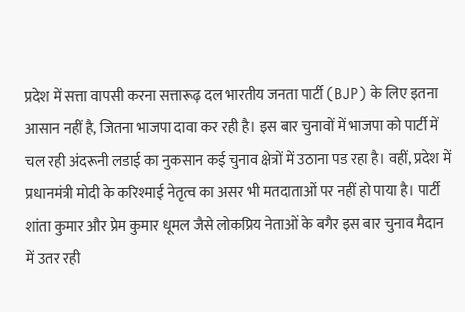प्रदेश में सत्ता वापसी करना सत्तारूढ़ दल भारतीय जनता पार्टी (BJP) के लिए इतना आसान नहीं है, जितना भाजपा दावा कर रही है। इस बार चुनावों में भाजपा को पार्टी में चल रही अंदरूनी लडाई का नुकसान कई चुनाव क्षेत्रों में उठाना पड रहा है। वहीं, प्रदेश में प्रधानमंत्री मोदी के करिश्माई नेतृत्व का असर भी मतदाताओं पर नहीं हो पाया है। पार्टी शांता कुमार और प्रेम कुमार धूमल जैसे लोकप्रिय नेताओं के बगैर इस बार चुनाव मैदान में उतर रही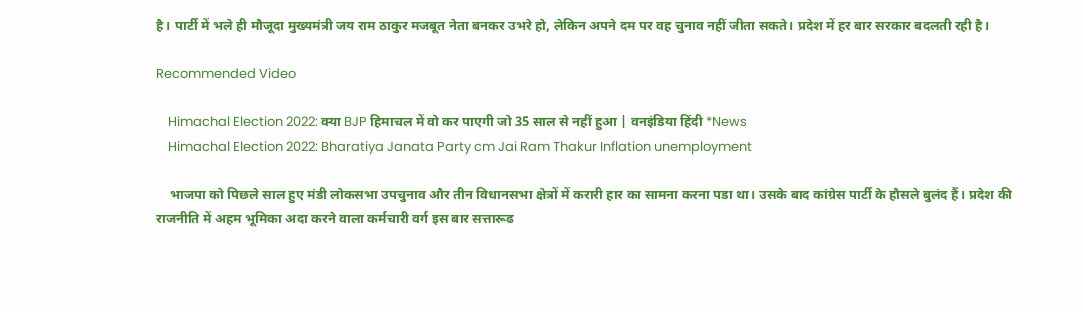है। पार्टी में भले ही मौजूदा मुख्यमंत्री जय राम ठाकुर मजबूत नेता बनकर उभरे हो, लेकिन अपने दम पर वह चुनाव नहीं जीता सकते। प्रदेश में हर बार सरकार बदलती रही है।

Recommended Video

    Himachal Election 2022: क्या BJP हिमाचल में वो कर पाएगी जो 35 साल से नहीं हुआ | वनइंडिया हिंदी *News
    Himachal Election 2022: Bharatiya Janata Party cm Jai Ram Thakur Inflation unemployment

    भाजपा को पिछले साल हुए मंडी लोकसभा उपचुनाव और तीन विधानसभा क्षेत्रों में करारी हार का सामना करना पडा था। उसके बाद कांग्रेस पार्टी के हौसले बुलंद हैं। प्रदेश की राजनीति में अहम भूमिका अदा करने वाला कर्मचारी वर्ग इस बार सत्तारूढ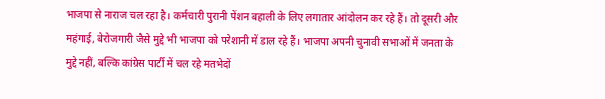भाजपा से नाराज चल रहा है। कर्मचारी पुरानी पेंशन बहाली के लिए लगातार आंदोलन कर रहे हैं। तो दूसरी और महंगाई, बेरोजगारी जैसे मुद्दे भी भाजपा को परेशानी में डाल रहे हैं। भाजपा अपनी चुनावी सभाओं में जनता के मुद्दे नहीं, बल्कि कांग्रेस पार्टी में चल रहे मतभेदों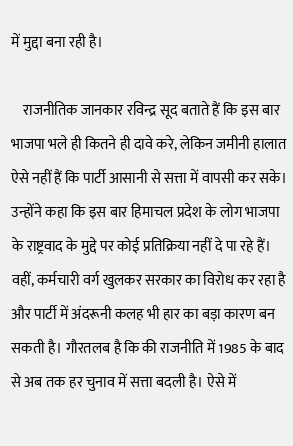में मुद्दा बना रही है।

    राजनीतिक जानकार रविन्द्र सूद बताते हैं कि इस बार भाजपा भले ही कितने ही दावे करे, लेकिन जमीनी हालात ऐसे नहीं हैं कि पार्टी आसानी से सत्ता में वापसी कर सके। उन्होंने कहा कि इस बार हिमाचल प्रदेश के लोग भाजपा के राष्ट्रवाद के मुद्दे पर कोई प्रतिक्रिया नहीं दे पा रहे हैं। वहीं, कर्मचारी वर्ग खुलकर सरकार का विरोध कर रहा है और पार्टी में अंदरूनी कलह भी हार का बड़ा कारण बन सकती है। गौरतलब है कि की राजनीति में 1985 के बाद से अब तक हर चुनाव में सत्ता बदली है। ऐसे में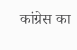कांग्रेस का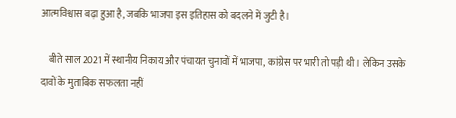आत्मविश्वास बढ़ा हुआ है, जबकि भाजपा इस इतिहास को बदलने में जुटी है।

    बीते साल 2021 में स्थानीय निकाय और पंचायत चुनावों में भाजपा, कांग्रेस पर भारी तो पड़ी थी। लेकिन उसके दावों के मुताबिक सफलता नहीं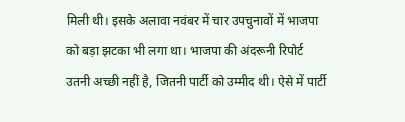मिली थी। इसके अलावा नवंबर में चार उपचुनावों में भाजपा को बड़ा झटका भी लगा था। भाजपा की अंदरूनी रिपोर्ट उतनी अच्छी नहीं है, जितनी पार्टी को उम्मीद थी। ऐसे में पार्टी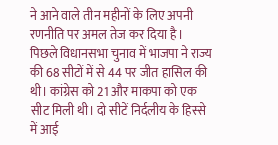ने आने वाले तीन महीनों के लिए अपनी रणनीति पर अमल तेज कर दिया है। पिछले विधानसभा चुनाव में भाजपा ने राज्य की 68 सीटों में से 44 पर जीत हासिल की थी। कांग्रेस को 21 और माकपा को एक सीट मिली थी। दो सीटें निर्दलीय के हिस्से में आई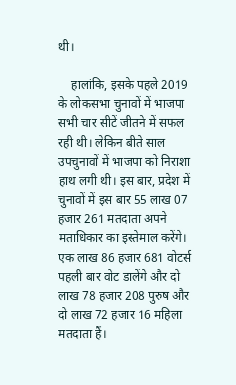थी।

    हालांकि, इसके पहले 2019 के लोकसभा चुनावों में भाजपा सभी चार सीटें जीतने में सफल रही थी। लेकिन बीते साल उपचुनावों में भाजपा को निराशा हाथ लगी थी। इस बार, प्रदेश में चुनावों में इस बार 55 लाख 07 हजार 261 मतदाता अपने मताधिकार का इस्तेमाल करेंगे। एक लाख 86 हजार 681 वोटर्स पहली बार वोट डालेंगे और दो लाख 78 हजार 208 पुरुष और दो लाख 72 हजार 16 महिला मतदाता हैं।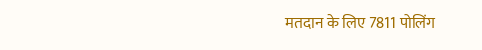मतदान के लिए 7811 पोलिंग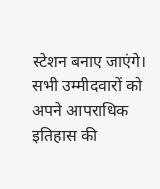स्टेशन बनाए जाएंगे। सभी उम्मीदवारों को अपने आपराधिक इतिहास की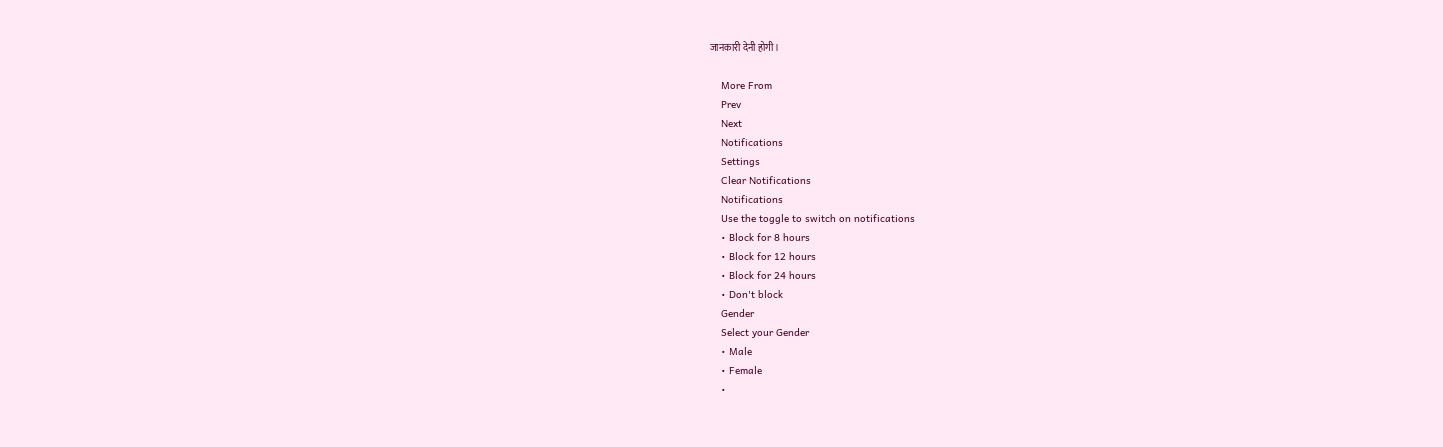जानकारी देनी होगी।

    More From
    Prev
    Next
    Notifications
    Settings
    Clear Notifications
    Notifications
    Use the toggle to switch on notifications
    • Block for 8 hours
    • Block for 12 hours
    • Block for 24 hours
    • Don't block
    Gender
    Select your Gender
    • Male
    • Female
    •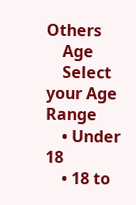Others
    Age
    Select your Age Range
    • Under 18
    • 18 to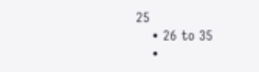25
    • 26 to 35
    •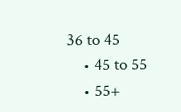36 to 45
    • 45 to 55
    • 55+